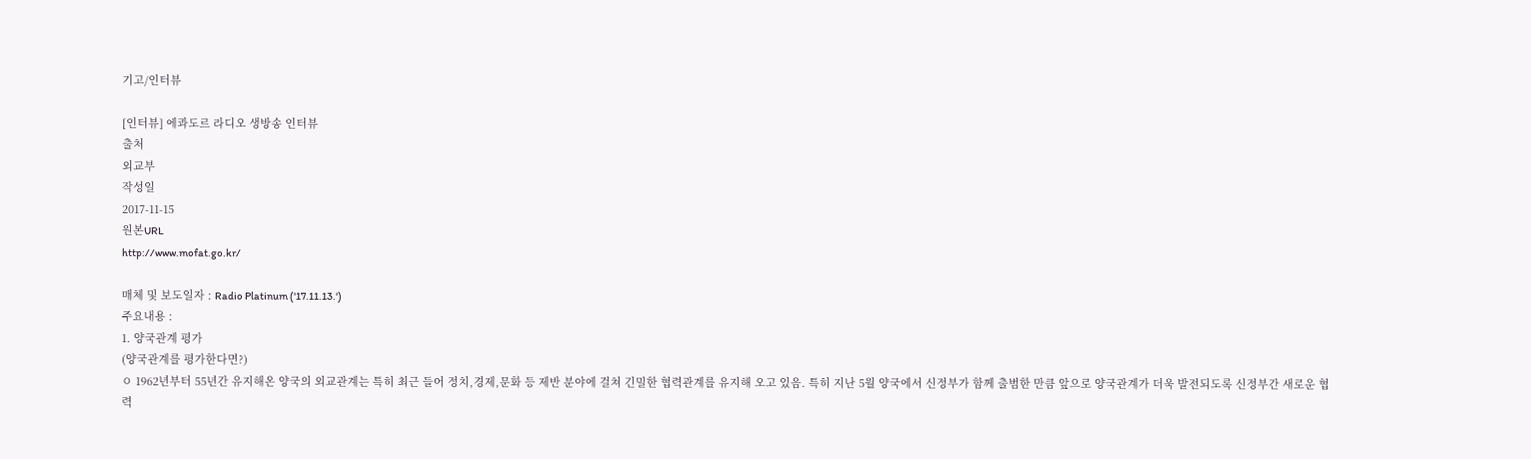기고/인터뷰

[인터뷰] 에콰도르 라디오 생방송 인터뷰
출처
외교부
작성일
2017-11-15
원본URL
http://www.mofat.go.kr/

매체 및 보도일자 : Radio Platinum ('17.11.13.')
주요내용 :
1. 양국관계 평가
(양국관계를 평가한다면?)
ㅇ 1962년부터 55년간 유지해온 양국의 외교관계는 특히 최근 들어 정치,경제,문화 등 제반 분야에 걸쳐 긴밀한 협력관계를 유지해 오고 있음. 특히 지난 5월 양국에서 신정부가 함께 출범한 만큼 앞으로 양국관계가 더욱 발전되도록 신정부간 새로운 협력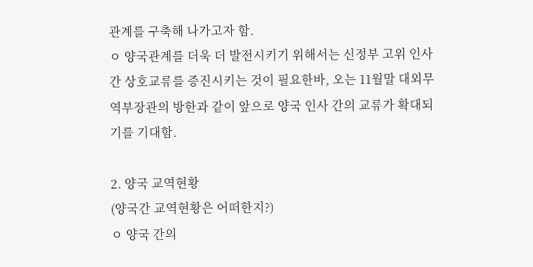관계를 구축해 나가고자 함.
ㅇ 양국관계를 더욱 더 발전시키기 위해서는 신정부 고위 인사간 상호교류를 증진시키는 것이 필요한바, 오는 11월말 대외무역부장관의 방한과 같이 앞으로 양국 인사 간의 교류가 확대되기를 기대함.

2. 양국 교역현황
(양국간 교역현황은 어떠한지?)
ㅇ 양국 간의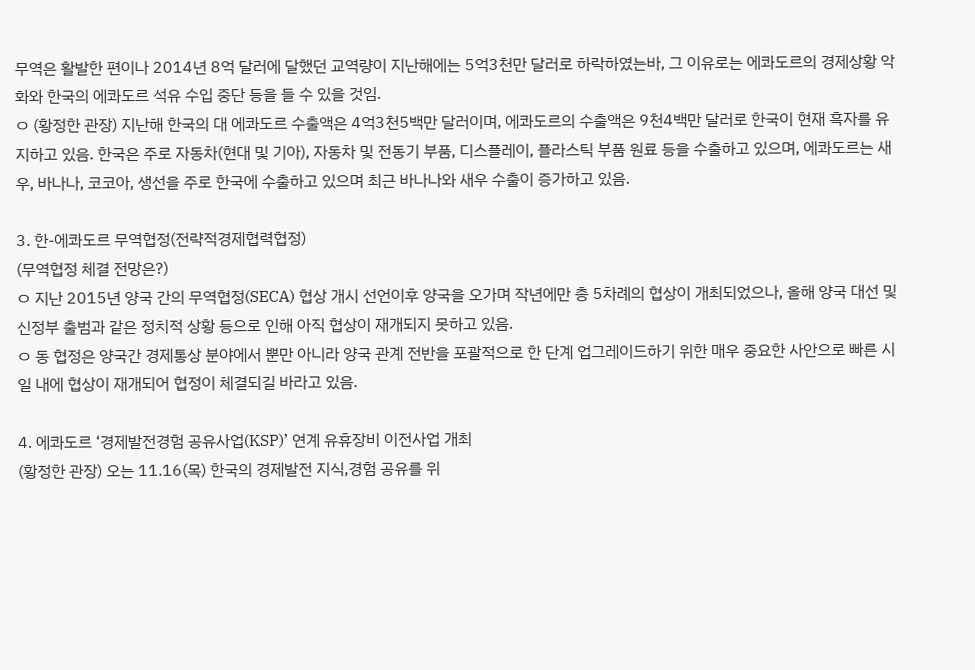무역은 활발한 편이나 2014년 8억 달러에 달했던 교역량이 지난해에는 5억3천만 달러로 하락하였는바, 그 이유로는 에콰도르의 경제상황 악화와 한국의 에콰도르 석유 수입 중단 등을 들 수 있을 것임.
ㅇ (황정한 관장) 지난해 한국의 대 에콰도르 수출액은 4억3천5백만 달러이며, 에콰도르의 수출액은 9천4백만 달러로 한국이 현재 흑자를 유지하고 있음. 한국은 주로 자동차(현대 및 기아), 자동차 및 전동기 부품, 디스플레이, 플라스틱 부품 원료 등을 수출하고 있으며, 에콰도르는 새우, 바나나, 코코아, 생선을 주로 한국에 수출하고 있으며 최근 바나나와 새우 수출이 증가하고 있음.

3. 한-에콰도르 무역협정(전략적경제협력협정)
(무역협정 체결 전망은?)
ㅇ 지난 2015년 양국 간의 무역협정(SECA) 협상 개시 선언이후 양국을 오가며 작년에만 총 5차례의 협상이 개최되었으나, 올해 양국 대선 및 신정부 출범과 같은 정치적 상황 등으로 인해 아직 협상이 재개되지 못하고 있음.
ㅇ 동 협정은 양국간 경제통상 분야에서 뿐만 아니라 양국 관계 전반을 포괄적으로 한 단계 업그레이드하기 위한 매우 중요한 사안으로 빠른 시일 내에 협상이 재개되어 협정이 체결되길 바라고 있음.

4. 에콰도르 ‘경제발전경험 공유사업(KSP)’ 연계 유휴장비 이전사업 개최
(황정한 관장) 오는 11.16(목) 한국의 경제발전 지식,경험 공유를 위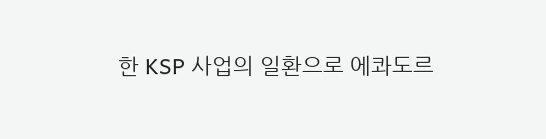한 KSP 사업의 일환으로 에콰도르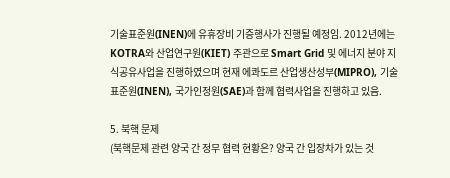기술표준원(INEN)에 유휴장비 기증행사가 진행될 예정임. 2012년에는 KOTRA와 산업연구원(KIET) 주관으로 Smart Grid 및 에너지 분야 지식공유사업을 진행하였으며 현재 에콰도르 산업생산성부(MIPRO), 기술표준원(INEN), 국가인정원(SAE)과 함께 협력사업을 진행하고 있음.

5. 북핵 문제
(북핵문제 관련 양국 간 정무 협력 현황은? 양국 간 입장차가 있는 것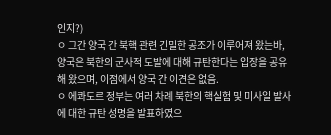인지?)
ㅇ 그간 양국 간 북핵 관련 긴밀한 공조가 이루어져 왔는바, 양국은 북한의 군사적 도발에 대해 규탄한다는 입장을 공유해 왔으며, 이점에서 양국 간 이견은 없음.
ㅇ 에콰도르 정부는 여러 차례 북한의 핵실험 및 미사일 발사에 대한 규탄 성명을 발표하였으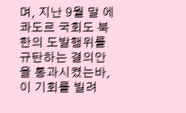며, 지난 9월 말 에콰도르 국회도 북한의 도발행위를 규탄하는 결의안을 통과시켰는바, 이 기회를 빌려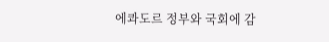에콰도르 정부와 국회에 감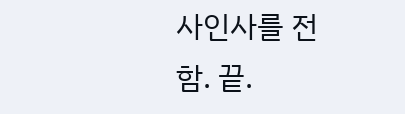사인사를 전함. 끝.